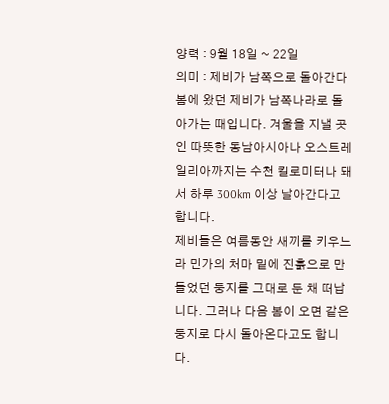양력 : 9월 18일 ~ 22일
의미 : 제비가 남쪽으로 돌아간다
봄에 왔던 제비가 남쪽나라로 돌아가는 때입니다. 겨울을 지낼 곳인 따뜻한 동남아시아나 오스트레일리아까지는 수천 킬로미터나 돼서 하루 300km 이상 날아간다고 합니다.
제비들은 여름동안 새끼를 키우느라 민가의 처마 밑에 진흙으로 만들었던 둥지를 그대로 둔 채 떠납니다. 그러나 다음 봄이 오면 같은 둥지로 다시 돌아온다고도 합니다.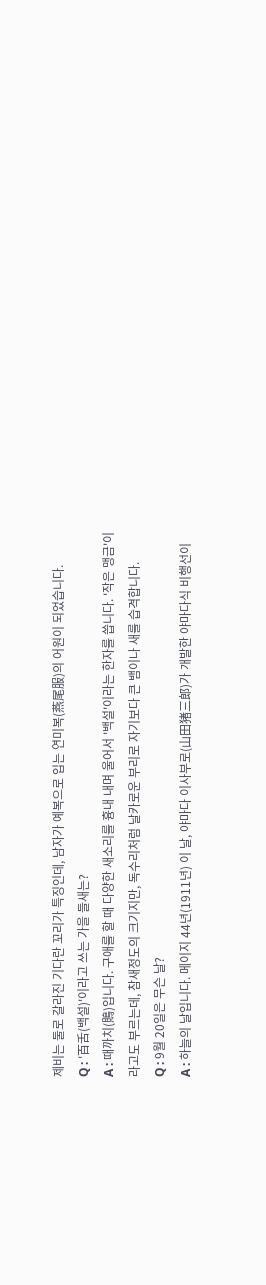제비는 둘로 갈라진 기다란 꼬리가 특징인데, 남자가 예복으로 입는 연미복(燕尾服)의 어원이 되었습니다.
Q : '百舌(백설)'이라고 쓰는 가을 들새는?
A : 때까치(鵙)입니다. 구애를 할 때 다양한 새소리를 흉내 내며 울어서 '백설'이라는 한자를 씁니다. '작은 맹금'이라고도 부르는데, 참새정도의 크기지만, 독수리처럼 날카로운 부리로 자기보다 큰 뱀이나 새를 습격합니다.
Q : 9월 20일은 무슨 날?
A : 하늘의 날입니다. 메이지 44년(1911년) 이 날, 야마다 이사부로(山田猪三郎)가 개발한 야마다식 비행선이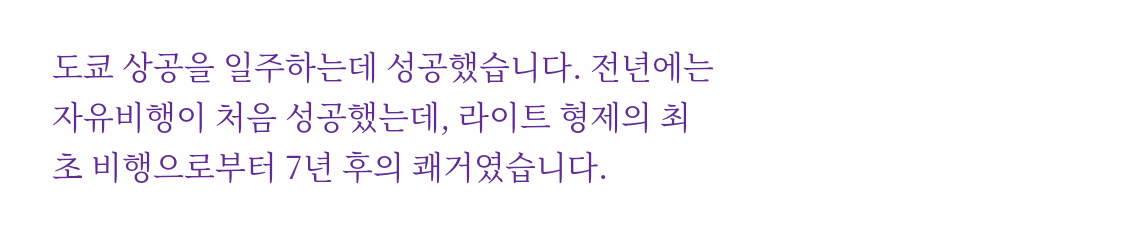도쿄 상공을 일주하는데 성공했습니다. 전년에는 자유비행이 처음 성공했는데, 라이트 형제의 최초 비행으로부터 7년 후의 쾌거였습니다.